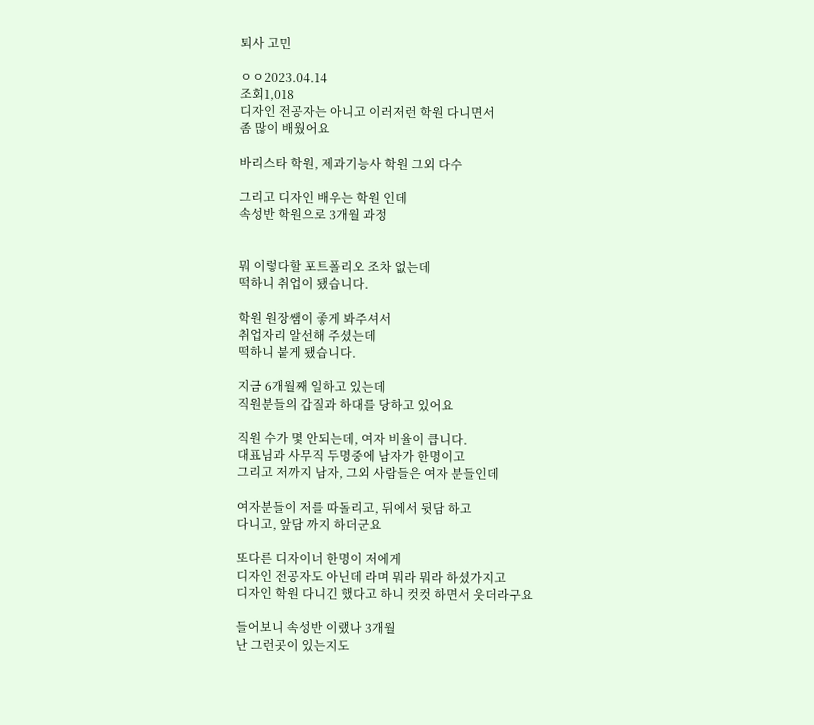퇴사 고민

ㅇㅇ2023.04.14
조회1,018
디자인 전공자는 아니고 이러저런 학원 다니면서
좀 많이 배웠어요

바리스타 학원, 제과기능사 학원 그외 다수

그리고 디자인 배우는 학원 인데
속성반 학원으로 3개월 과정


뭐 이렇다할 포트폴리오 조차 없는데
떡하니 취업이 됐습니다.

학원 원장쌤이 좋게 봐주셔서
취업자리 알선해 주셨는데
떡하니 붙게 됐습니다.

지금 6개월째 일하고 있는데
직원분들의 갑질과 하대를 당하고 있어요

직원 수가 몇 안되는데, 여자 비율이 큽니다.
대표님과 사무직 두명중에 남자가 한명이고
그리고 저까지 남자, 그외 사람들은 여자 분들인데

여자분들이 저를 따돌리고, 뒤에서 뒷담 하고
다니고, 앞담 까지 하더군요

또다른 디자이너 한명이 저에게
디자인 전공자도 아닌데 라며 뭐라 뭐라 하셨가지고
디자인 학원 다니긴 했다고 하니 컷컷 하면서 웃더라구요

들어보니 속성반 이랬나 3개월
난 그런곳이 있는지도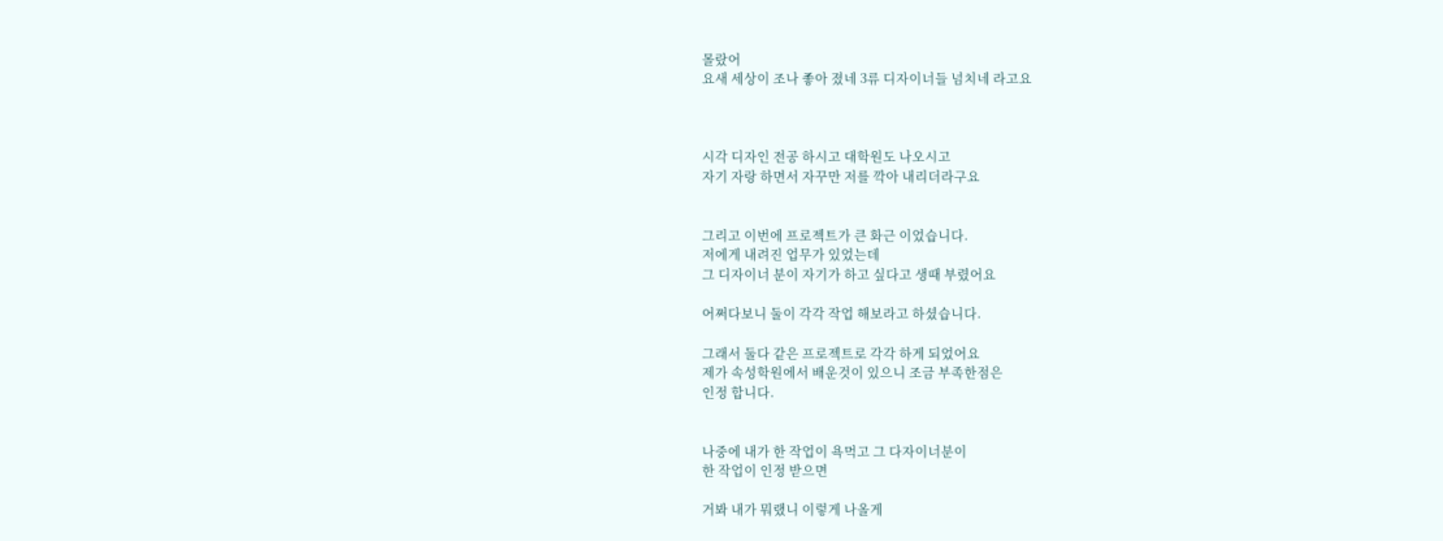몰랐어
요새 세상이 조나 좋아 졌네 3류 디자이너들 넘치네 라고요



시각 디자인 전공 하시고 대학원도 나오시고
자기 자랑 하면서 자꾸만 저를 깍아 내리더라구요


그리고 이번에 프로젝트가 큰 화근 이었습니다.
저에게 내려진 업무가 있었는데
그 디자이너 분이 자기가 하고 싶다고 생때 부렸어요

어쩌다보니 둘이 각각 작업 해보라고 하셨습니다.

그래서 둘다 같은 프로젝트로 각각 하게 되었어요
제가 속성학원에서 배운것이 있으니 조금 부족한점은
인정 합니다.


나중에 내가 한 작업이 욕먹고 그 다자이너분이
한 작업이 인정 받으면

거봐 내가 뭐랬니 이렇게 나올게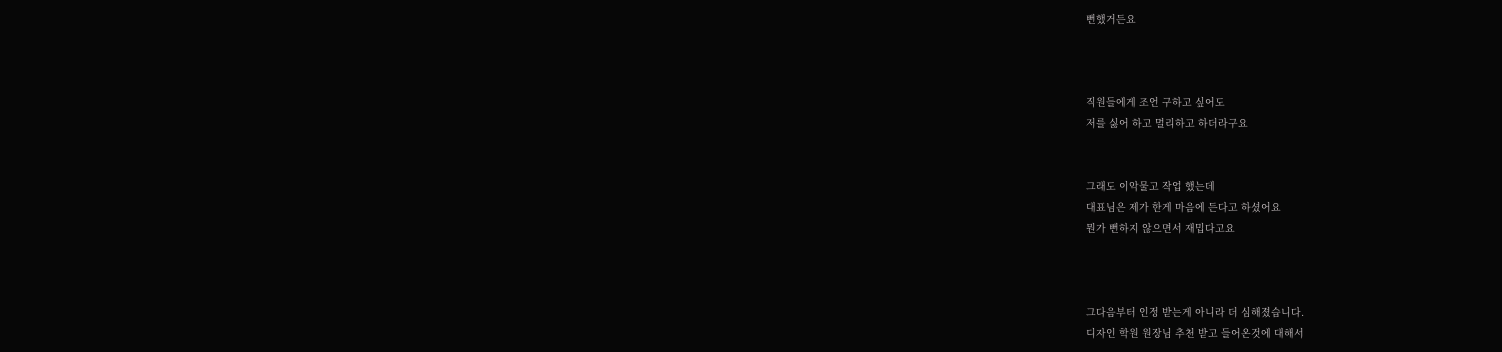뻔했거든요



직원들에게 조언 구하고 싶어도
저를 싫어 하고 멀리하고 하더라구요


그래도 이악물고 작업 했는데
대표님은 제가 한게 마음에 든다고 하셨어요
뭔가 뻔하지 않으면서 재밉다고요



그다음부터 인정 받는게 아니라 더 심해졌습니다.
디자인 학원 원장님 추천 받고 들어온것에 대해서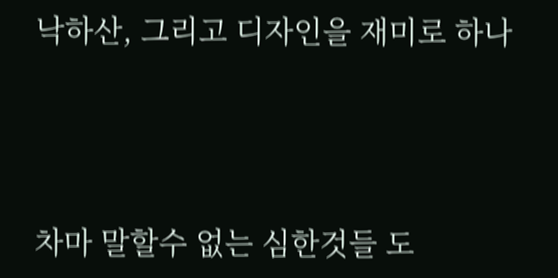낙하산, 그리고 디자인을 재미로 하나



차마 말할수 없는 심한것들 도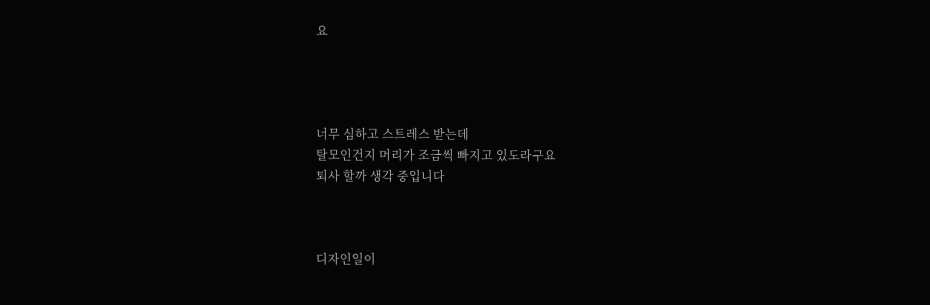요




너무 심하고 스트레스 받는데
탈모인건지 머리가 조금씩 빠지고 있도라구요
퇴사 할까 생각 중입니다



디자인일이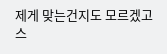제게 맞는건지도 모르겠고
스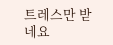트레스만 받네요